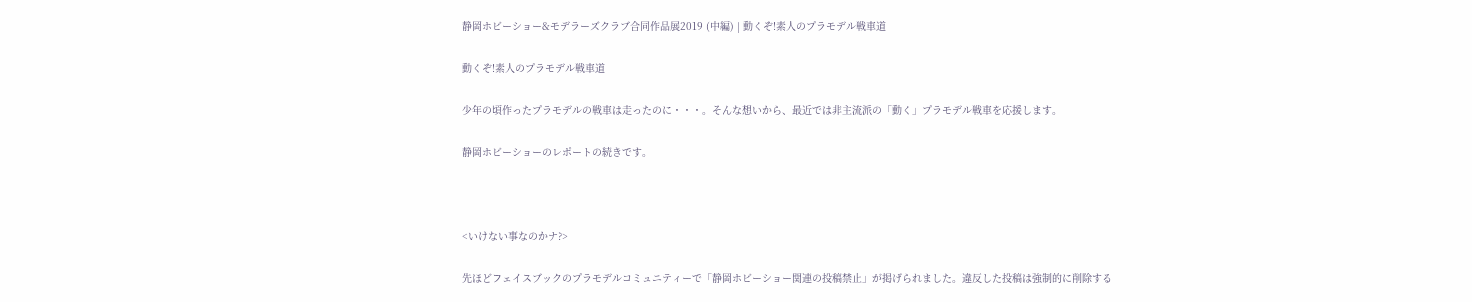静岡ホビーショー&モデラーズクラブ合同作品展2019 (中編) | 動くぞ!素人のプラモデル戦車道

動くぞ!素人のプラモデル戦車道

少年の頃作ったプラモデルの戦車は走ったのに・・・。そんな想いから、最近では非主流派の「動く」プラモデル戦車を応援します。

静岡ホビーショーのレポートの続きです。



<いけない事なのかナ?>

先ほどフェイスブックのプラモデルコミュニティーで「静岡ホビーショー関連の投稿禁止」が掲げられました。違反した投稿は強制的に削除する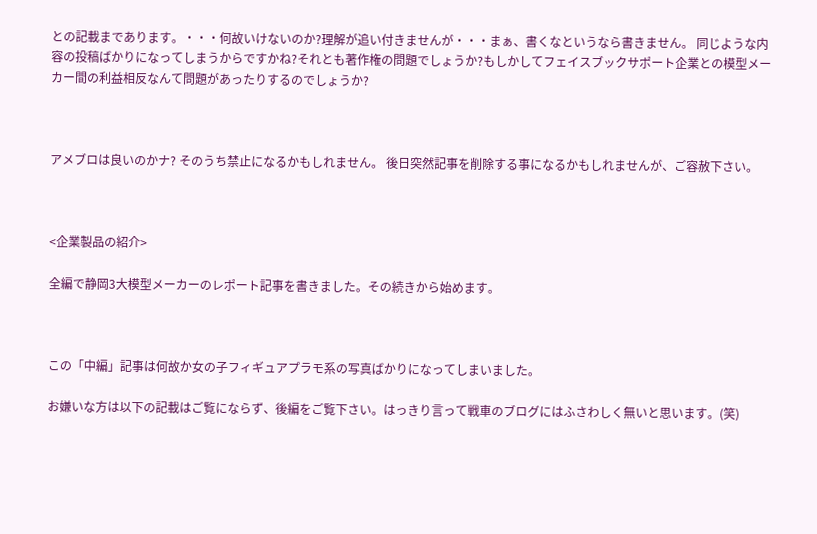との記載まであります。・・・何故いけないのか?理解が追い付きませんが・・・まぁ、書くなというなら書きません。 同じような内容の投稿ばかりになってしまうからですかね?それとも著作権の問題でしょうか?もしかしてフェイスブックサポート企業との模型メーカー間の利益相反なんて問題があったりするのでしょうか?



アメブロは良いのかナ? そのうち禁止になるかもしれません。 後日突然記事を削除する事になるかもしれませんが、ご容赦下さい。



<企業製品の紹介>

全編で静岡3大模型メーカーのレポート記事を書きました。その続きから始めます。



この「中編」記事は何故か女の子フィギュアプラモ系の写真ばかりになってしまいました。

お嫌いな方は以下の記載はご覧にならず、後編をご覧下さい。はっきり言って戦車のブログにはふさわしく無いと思います。(笑)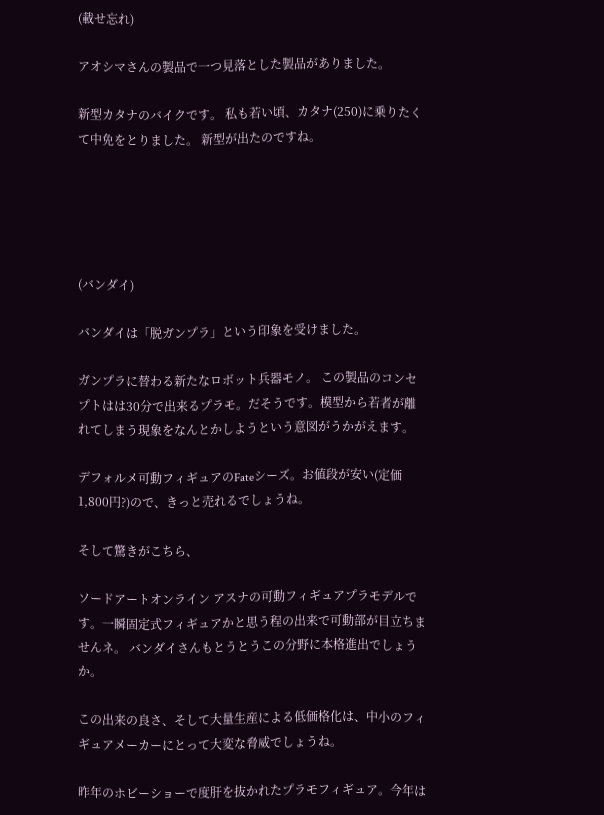(載せ忘れ)

アオシマさんの製品で一つ見落とした製品がありました。

新型カタナのバイクです。 私も若い頃、カタナ(250)に乗りたくて中免をとりました。 新型が出たのですね。





(バンダイ)

バンダイは「脱ガンプラ」という印象を受けました。

ガンプラに替わる新たなロボット兵器モノ。 この製品のコンセプトはは30分で出来るプラモ。だそうです。模型から若者が離れてしまう現象をなんとかしようという意図がうかがえます。

デフォルメ可動フィギュアのFateシーズ。お値段が安い(定価1,800円?)ので、きっと売れるでしょうね。

そして驚きがこちら、

ソードアートオンライン アスナの可動フィギュアプラモデルです。一瞬固定式フィギュアかと思う程の出来で可動部が目立ちませんネ。 バンダイさんもとうとうこの分野に本格進出でしょうか。

この出来の良さ、そして大量生産による低価格化は、中小のフィギュアメーカーにとって大変な脅威でしょうね。

昨年のホビーショーで度肝を抜かれたプラモフィギュア。今年は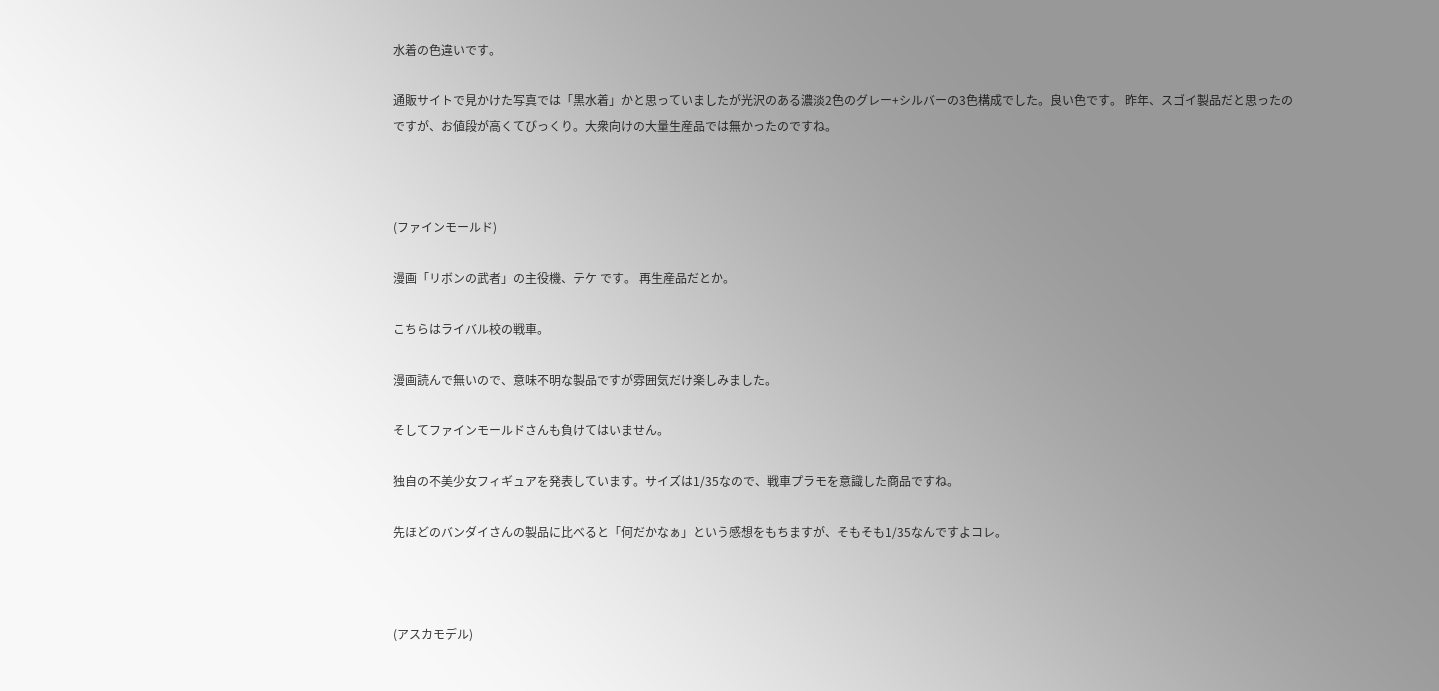水着の色違いです。

通販サイトで見かけた写真では「黒水着」かと思っていましたが光沢のある濃淡2色のグレー+シルバーの3色構成でした。良い色です。 昨年、スゴイ製品だと思ったのですが、お値段が高くてびっくり。大衆向けの大量生産品では無かったのですね。



(ファインモールド)

漫画「リボンの武者」の主役機、テケ です。 再生産品だとか。

こちらはライバル校の戦車。

漫画読んで無いので、意味不明な製品ですが雰囲気だけ楽しみました。

そしてファインモールドさんも負けてはいません。

独自の不美少女フィギュアを発表しています。サイズは1/35なので、戦車プラモを意識した商品ですね。

先ほどのバンダイさんの製品に比べると「何だかなぁ」という感想をもちますが、そもそも1/35なんですよコレ。



(アスカモデル)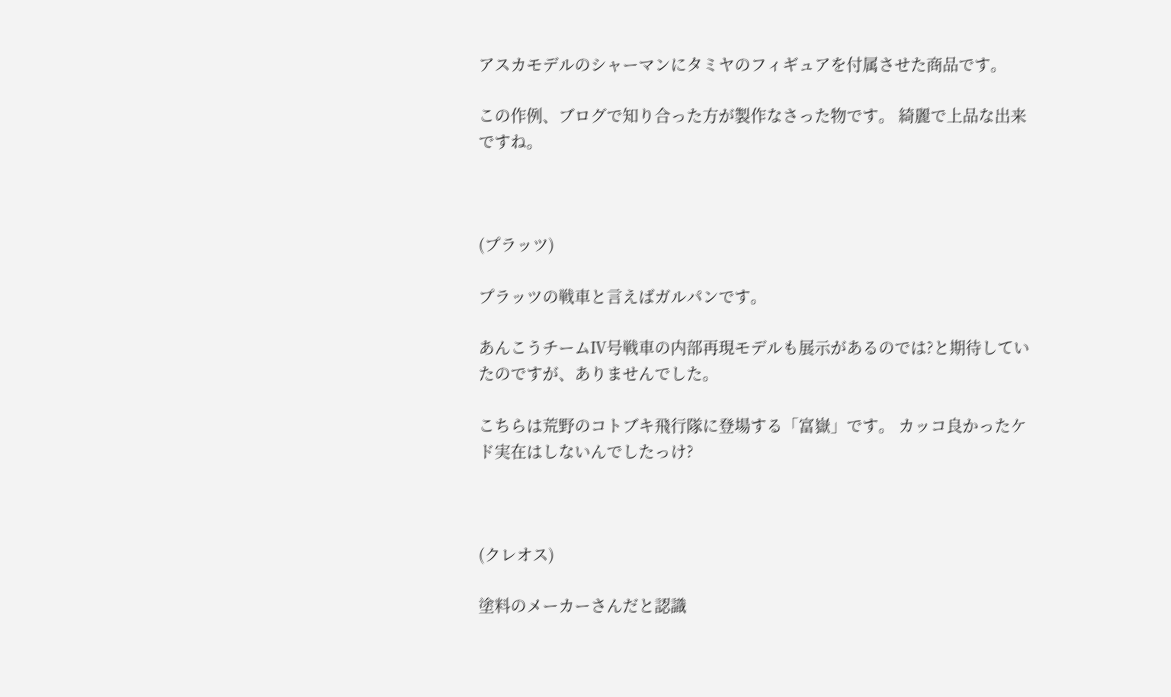アスカモデルのシャーマンにタミヤのフィギュアを付属させた商品です。

この作例、ブログで知り合った方が製作なさった物です。 綺麗で上品な出来ですね。



(プラッツ)

プラッツの戦車と言えばガルパンです。

あんこうチームⅣ号戦車の内部再現モデルも展示があるのでは?と期待していたのですが、ありませんでした。

こちらは荒野のコトブキ飛行隊に登場する「富嶽」です。 カッコ良かったケド実在はしないんでしたっけ?



(クレオス)

塗料のメーカーさんだと認識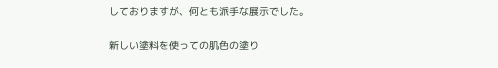しておりますが、何とも派手な展示でした。

新しい塗料を使っての肌色の塗り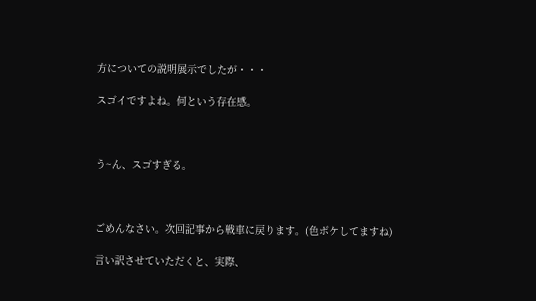方についての説明展示でしたが・・・

スゴイですよね。何という存在感。



う~ん、スゴすぎる。



ごめんなさい。次回記事から戦車に戻ります。(色ボケしてますね)

言い訳させていただくと、実際、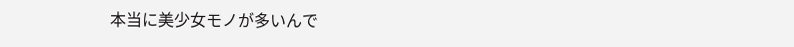本当に美少女モノが多いんで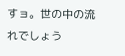すョ。世の中の流れでしょう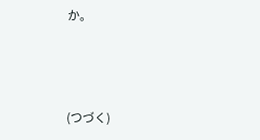か。



(つづく)